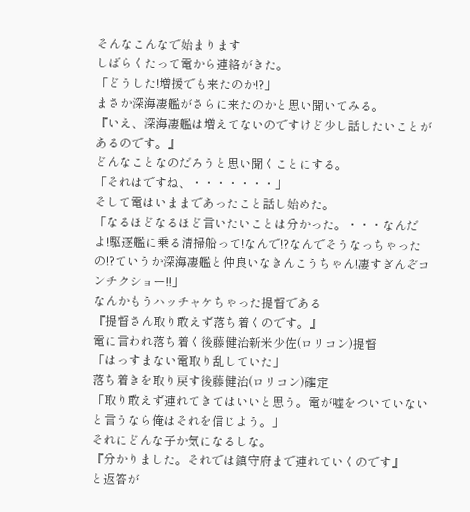そんなこんなで始まります
しばらくたって電から連絡がきた。
「どうした!増援でも来たのか!?」
まさか深海凄艦がさらに来たのかと思い聞いてみる。
『いえ、深海凄艦は増えてないのですけど少し話したいことがあるのです。』
どんなことなのだろうと思い聞くことにする。
「それはですね、・・・・・・・」
そして電はいままであったこと話し始めた。
「なるほどなるほど言いたいことは分かった。・・・なんだよ!駆逐艦に乗る清掃船って!なんで!?なんでそうなっちゃったの!?ていうか深海凄艦と仲良いなきんこうちゃん!凄すぎんぞコンチクショー!!」
なんかもうハッチャケちゃった提督である
『提督さん取り敢えず落ち着くのです。』
電に言われ落ち着く後藤健治新米少佐(ロリコン)提督
「はっすまない電取り乱していた」
落ち着きを取り戻す後藤健治(ロリコン)確定
「取り敢えず連れてきてはいいと思う。電が嘘をついていないと言うなら俺はそれを信じよう。」
それにどんな子か気になるしな。
『分かりました。それでは鎮守府まで連れていくのです』
と返答が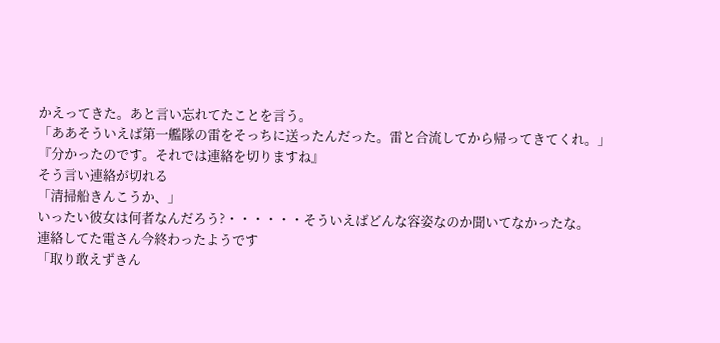かえってきた。あと言い忘れてたことを言う。
「ああそういえば第一艦隊の雷をそっちに送ったんだった。雷と合流してから帰ってきてくれ。」
『分かったのです。それでは連絡を切りますね』
そう言い連絡が切れる
「清掃船きんこうか、」
いったい彼女は何者なんだろう?・・・・・・そういえばどんな容姿なのか聞いてなかったな。
連絡してた電さん今終わったようです
「取り敢えずきん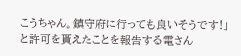こうちゃん。鎮守府に行っても良いそうです!」
と許可を貰えたことを報告する電さん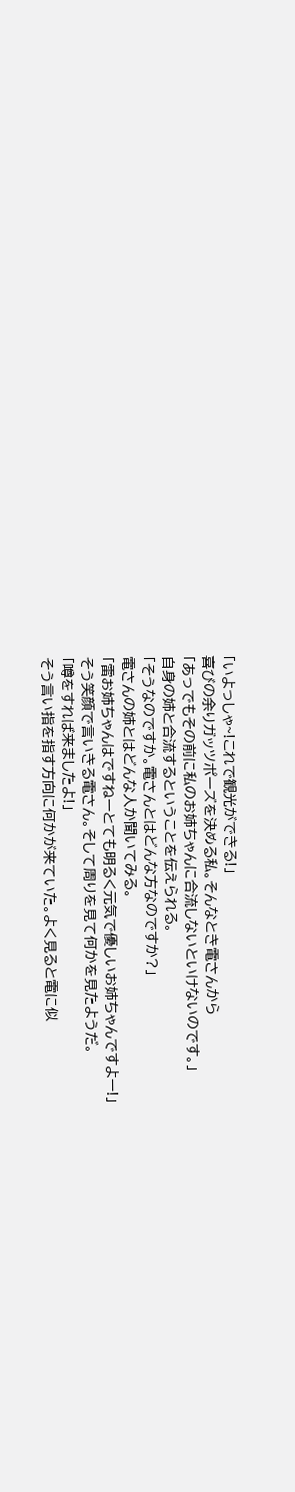「いよっしゃ~!これで観光ができる!」
喜びの余りガッツポーズを決める私。そんなとき電さんから
「あっでもその前に私のお姉ちゃんに合流しないといけないのです。」
自身の姉と合流するということを伝えられる。
「そうなのですか。電さんとはどんな方なのですか?」
電さんの姉とはどんな人か聞いてみる。
「雷お姉ちゃんはですねーとても明るく元気で優しいお姉ちゃんですよー!」
そう笑顔で言いきる電さん。そして周りを見て何かを見たようだ。
「噂をすれば来ましたよ!」
そう言い指を指す方向に何かが来ていた。よく見ると電に似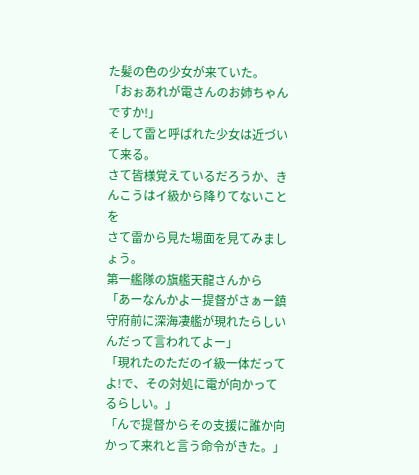た髪の色の少女が来ていた。
「おぉあれが電さんのお姉ちゃんですか!」
そして雷と呼ばれた少女は近づいて来る。
さて皆様覚えているだろうか、きんこうはイ級から降りてないことを
さて雷から見た場面を見てみましょう。
第一艦隊の旗艦天龍さんから
「あーなんかよー提督がさぁー鎮守府前に深海凄艦が現れたらしいんだって言われてよー」
「現れたのただのイ級一体だってよ!で、その対処に電が向かってるらしい。」
「んで提督からその支援に誰か向かって来れと言う命令がきた。」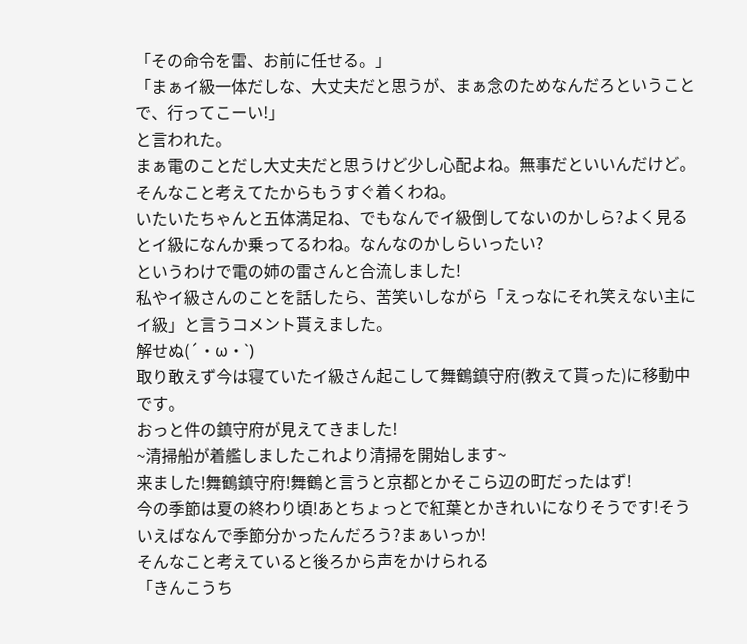「その命令を雷、お前に任せる。」
「まぁイ級一体だしな、大丈夫だと思うが、まぁ念のためなんだろということで、行ってこーい!」
と言われた。
まぁ電のことだし大丈夫だと思うけど少し心配よね。無事だといいんだけど。
そんなこと考えてたからもうすぐ着くわね。
いたいたちゃんと五体満足ね、でもなんでイ級倒してないのかしら?よく見るとイ級になんか乗ってるわね。なんなのかしらいったい?
というわけで電の姉の雷さんと合流しました!
私やイ級さんのことを話したら、苦笑いしながら「えっなにそれ笑えない主にイ級」と言うコメント貰えました。
解せぬ(´・ω・`)
取り敢えず今は寝ていたイ級さん起こして舞鶴鎮守府(教えて貰った)に移動中です。
おっと件の鎮守府が見えてきました!
~清掃船が着艦しましたこれより清掃を開始します~
来ました!舞鶴鎮守府!舞鶴と言うと京都とかそこら辺の町だったはず!
今の季節は夏の終わり頃!あとちょっとで紅葉とかきれいになりそうです!そういえばなんで季節分かったんだろう?まぁいっか!
そんなこと考えていると後ろから声をかけられる
「きんこうち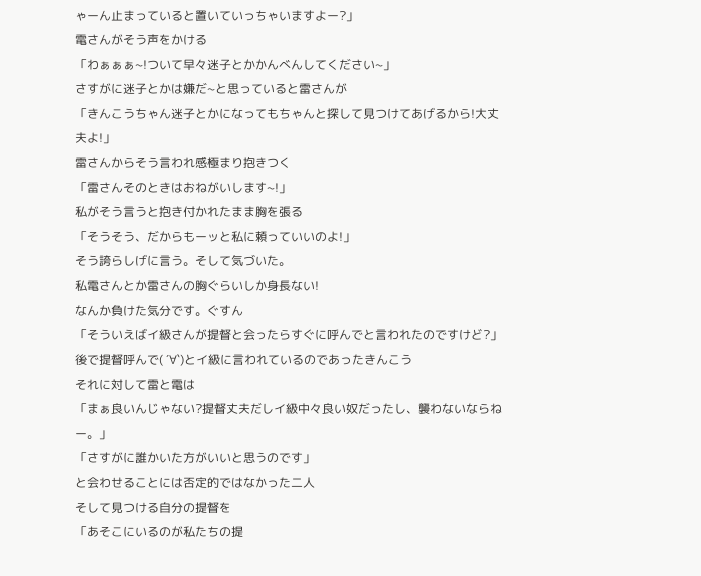ゃーん止まっていると置いていっちゃいますよー?」
電さんがそう声をかける
「わぁぁぁ~!ついて早々迷子とかかんべんしてください~」
さすがに迷子とかは嫌だ~と思っていると雷さんが
「きんこうちゃん迷子とかになってもちゃんと探して見つけてあげるから!大丈夫よ!」
雷さんからそう言われ感極まり抱きつく
「雷さんそのときはおねがいします~!」
私がそう言うと抱き付かれたまま胸を張る
「そうそう、だからもーッと私に頼っていいのよ!」
そう誇らしげに言う。そして気づいた。
私電さんとか雷さんの胸ぐらいしか身長ない!
なんか負けた気分です。ぐすん
「そういえばイ級さんが提督と会ったらすぐに呼んでと言われたのですけど?」
後で提督呼んで( ´∀`)とイ級に言われているのであったきんこう
それに対して雷と電は
「まぁ良いんじゃない?提督丈夫だしイ級中々良い奴だったし、襲わないならねー。」
「さすがに誰かいた方がいいと思うのです」
と会わせることには否定的ではなかった二人
そして見つける自分の提督を
「あそこにいるのが私たちの提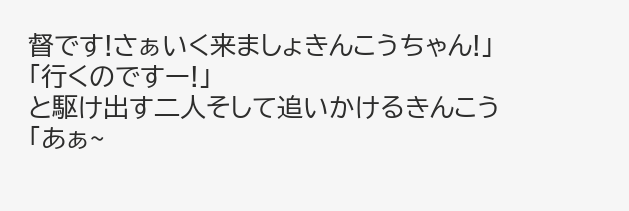督です!さぁいく来ましょきんこうちゃん!」
「行くのですー!」
と駆け出す二人そして追いかけるきんこう
「あぁ~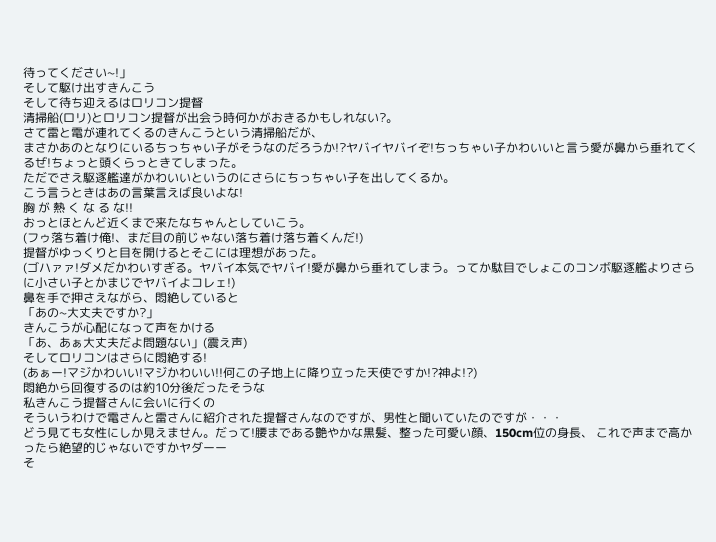待ってください~!」
そして駆け出すきんこう
そして待ち迎えるはロリコン提督
清掃船(ロリ)とロリコン提督が出会う時何かがおきるかもしれない?。
さて雷と電が連れてくるのきんこうという清掃船だが、
まさかあのとなりにいるちっちゃい子がそうなのだろうか!?ヤバイヤバイぞ!ちっちゃい子かわいいと言う愛が鼻から垂れてくるぜ!ちょっと頭くらっときてしまった。
ただでさえ駆逐艦達がかわいいというのにさらにちっちゃい子を出してくるか。
こう言うときはあの言葉言えば良いよな!
胸 が 熱 く な る な!!
おっとほとんど近くまで来たなちゃんとしていこう。
(フゥ落ち着け俺!、まだ目の前じゃない落ち着け落ち着くんだ!)
提督がゆっくりと目を開けるとそこには理想があった。
(ゴハァァ!ダメだかわいすぎる。ヤバイ本気でヤバイ!愛が鼻から垂れてしまう。ってか駄目でしょこのコンボ駆逐艦よりさらに小さい子とかまじでヤバイよコレェ!)
鼻を手で押さえながら、悶絶していると
「あの~大丈夫ですか?」
きんこうが心配になって声をかける
「あ、あぁ大丈夫だよ問題ない」(震え声)
そしてロリコンはさらに悶絶する!
(あぁー!マジかわいい!マジかわいい!!何この子地上に降り立った天使ですか!?神よ!?)
悶絶から回復するのは約10分後だったそうな
私きんこう提督さんに会いに行くの
そういうわけで電さんと雷さんに紹介された提督さんなのですが、男性と聞いていたのですが・・・
どう見ても女性にしか見えません。だって!腰まである艶やかな黒髪、整った可愛い顔、150cm位の身長、 これで声まで高かったら絶望的じゃないですかヤダーー
そ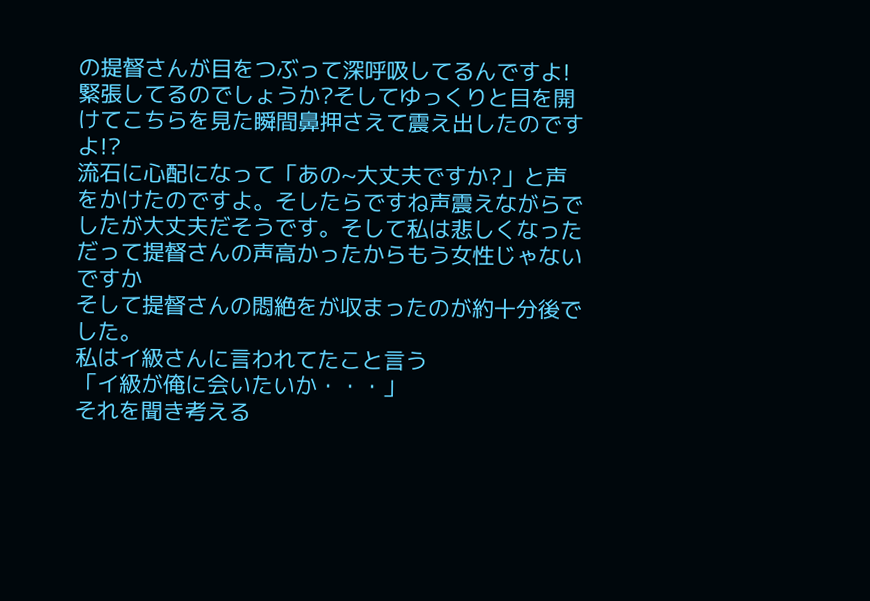の提督さんが目をつぶって深呼吸してるんですよ!緊張してるのでしょうか?そしてゆっくりと目を開けてこちらを見た瞬間鼻押さえて震え出したのですよ!?
流石に心配になって「あの~大丈夫ですか?」と声をかけたのですよ。そしたらですね声震えながらでしたが大丈夫だそうです。そして私は悲しくなっただって提督さんの声高かったからもう女性じゃないですか
そして提督さんの悶絶をが収まったのが約十分後でした。
私はイ級さんに言われてたこと言う
「イ級が俺に会いたいか・・・」
それを聞き考える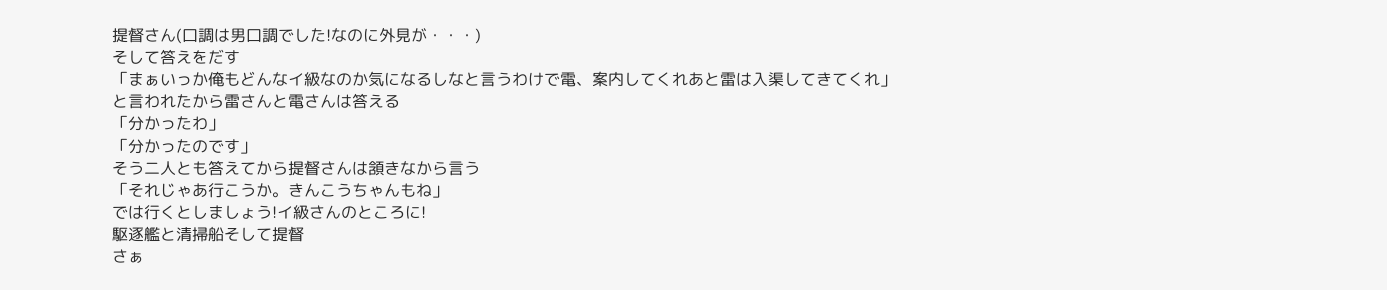提督さん(口調は男口調でした!なのに外見が・・・)
そして答えをだす
「まぁいっか俺もどんなイ級なのか気になるしなと言うわけで電、案内してくれあと雷は入渠してきてくれ」
と言われたから雷さんと電さんは答える
「分かったわ」
「分かったのです」
そう二人とも答えてから提督さんは頷きなから言う
「それじゃあ行こうか。きんこうちゃんもね」
では行くとしましょう!イ級さんのところに!
駆逐艦と清掃船そして提督
さぁ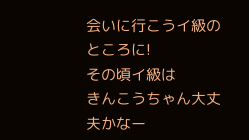会いに行こうイ級のところに!
その頃イ級は
きんこうちゃん大丈夫かなー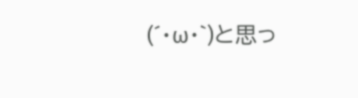(´・ω・`)と思っ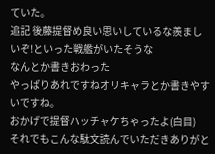ていた。
追記 後藤提督め良い思いしているな羨ましいぞ!といった戦艦がいたそうな
なんとか書きおわった
やっぱりあれですねオリキャラとか書きやすいですね。
おかげで提督ハッチャケちゃったよ(白目)
それでもこんな駄文読んでいただきありがと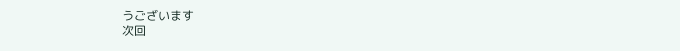うございます
次回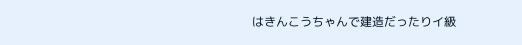はきんこうちゃんで建造だったりイ級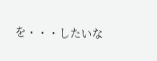を・・・したいな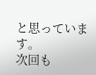と思っています。
次回も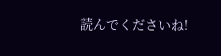読んでくださいね!